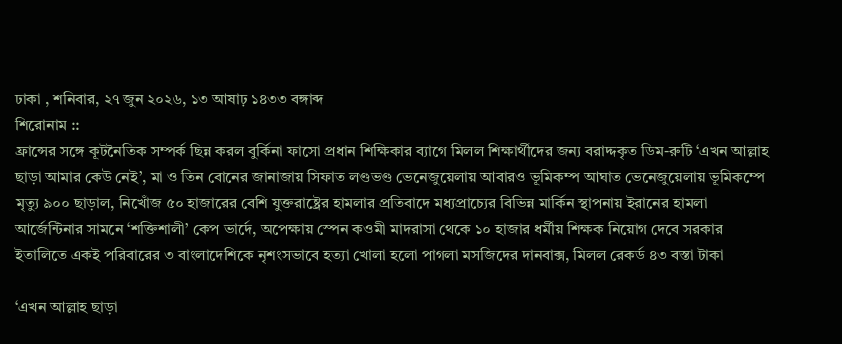ঢাকা , শনিবার, ২৭ জুন ২০২৬, ১৩ আষাঢ় ১৪৩৩ বঙ্গাব্দ
শিরোনাম ::
ফ্রান্সের সঙ্গে কূটনৈতিক সম্পর্ক ছিন্ন করল বুর্কিনা ফাসো প্রধান শিক্ষিকার ব্যাগে মিলল শিক্ষার্থীদের জন্য বরাদ্দকৃত ডিম-রুটি ‘এখন আল্লাহ ছাড়া আমার কেউ নেই’, মা ও তিন বোনের জানাজায় সিফাত লণ্ডভণ্ড ভেনেজুয়েলায় আবারও ভূমিকম্প আঘাত ভেনেজুয়েলায় ভূমিকম্পে মৃত্যু ৯০০ ছাড়াল, নিখোঁজ ৫০ হাজারের বেশি যুক্তরাষ্ট্রের হামলার প্রতিবাদে মধ্যপ্রাচ্যের বিভিন্ন মার্কিন স্থাপনায় ইরানের হামলা আর্জেন্টিনার সামনে ‘শক্তিশালী’ কেপ ভার্দে, অপেক্ষায় স্পেন কওমী মাদরাসা থেকে ১০ হাজার ধর্মীয় শিক্ষক নিয়োগ দেবে সরকার ইতালিতে একই পরিবারের ৩ বাংলাদেশিকে নৃশংসভাবে হত্যা খোলা হলো পাগলা মসজিদের দানবাক্স, মিলল রেকর্ড ৪৩ বস্তা টাকা

‘এখন আল্লাহ ছাড়া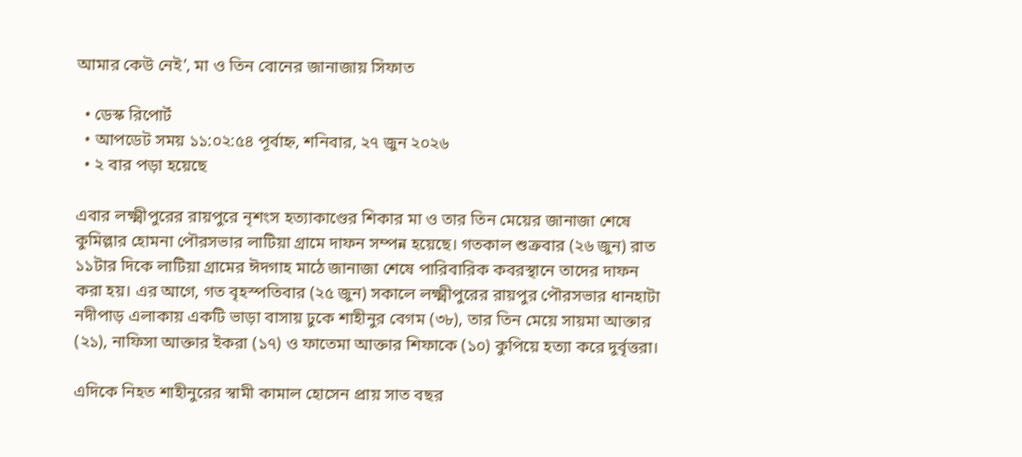আমার কেউ নেই’, মা ও তিন বোনের জানাজায় সিফাত

  • ডেস্ক রিপোর্ট
  • আপডেট সময় ১১:০২:৫৪ পূর্বাহ্ন, শনিবার, ২৭ জুন ২০২৬
  • ২ বার পড়া হয়েছে

এবার লক্ষ্মীপুরের রায়পুরে নৃশংস হত্যাকাণ্ডের শিকার মা ও তার তিন মেয়ের জানাজা শেষে কুমিল্লার হোমনা পৌরসভার লাটিয়া গ্রামে দাফন সম্পন্ন হয়েছে। গতকাল শুক্রবার (২৬ জুন) রাত ১১টার দিকে লাটিয়া গ্রামের ঈদগাহ মাঠে জানাজা শেষে পারিবারিক কবরস্থানে তাদের দাফন করা হয়। এর আগে, গত বৃহস্পতিবার (২৫ জুন) সকালে লক্ষ্মীপুরের রায়পুর পৌরসভার ধানহাটা নদীপাড় এলাকায় একটি ভাড়া বাসায় ঢুকে শাহীনুর বেগম (৩৮), তার তিন মেয়ে সায়মা আক্তার (২১), নাফিসা আক্তার ইকরা (১৭) ও ফাতেমা আক্তার শিফাকে (১০) কুপিয়ে হত্যা করে দুর্বৃত্তরা।

এদিকে নিহত শাহীনুরের স্বামী কামাল হোসেন প্রায় সাত বছর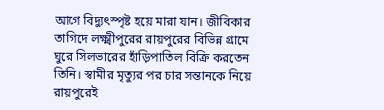আগে বিদ্যুৎস্পৃষ্ট হয়ে মারা যান। জীবিকার তাগিদে লক্ষ্মীপুরের রায়পুরের বিভিন্ন গ্রামে ঘুরে সিলভারের হাঁড়িপাতিল বিক্রি করতেন তিনি। স্বামীর মৃত্যুর পর চার সন্তানকে নিয়ে রায়পুরেই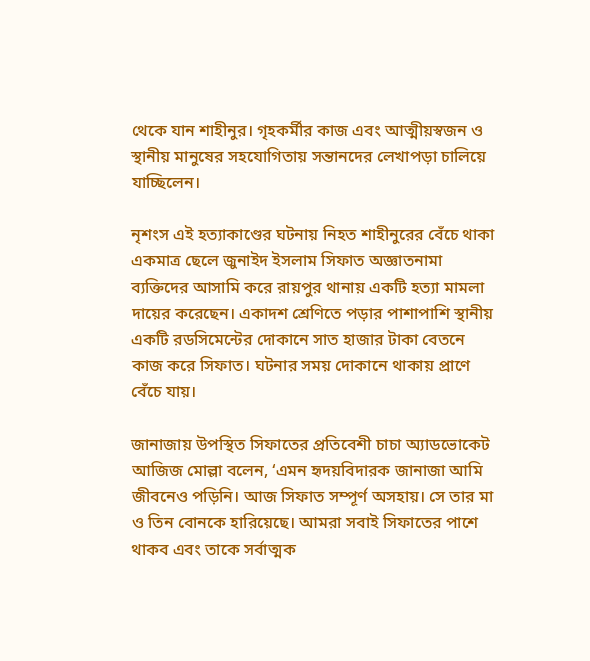থেকে যান শাহীনুর। গৃহকর্মীর কাজ এবং আত্মীয়স্বজন ও স্থানীয় মানুষের সহযোগিতায় সন্তানদের লেখাপড়া চালিয়ে যাচ্ছিলেন।

নৃশংস এই হত্যাকাণ্ডের ঘটনায় নিহত শাহীনুরের বেঁচে থাকা একমাত্র ছেলে জুনাইদ ইসলাম সিফাত অজ্ঞাতনামা ব্যক্তিদের আসামি করে রায়পুর থানায় একটি হত্যা মামলা দায়ের করেছেন। একাদশ শ্রেণিতে পড়ার পাশাপাশি স্থানীয় একটি রডসিমেন্টের দোকানে সাত হাজার টাকা বেতনে কাজ করে সিফাত। ঘটনার সময় দোকানে থাকায় প্রাণে বেঁচে যায়।

জানাজায় উপস্থিত সিফাতের প্রতিবেশী চাচা অ্যাডভোকেট আজিজ মোল্লা বলেন, ‘এমন হৃদয়বিদারক জানাজা আমি জীবনেও পড়িনি। আজ সিফাত সম্পূর্ণ অসহায়। সে তার মা ও তিন বোনকে হারিয়েছে। আমরা সবাই সিফাতের পাশে থাকব এবং তাকে সর্বাত্মক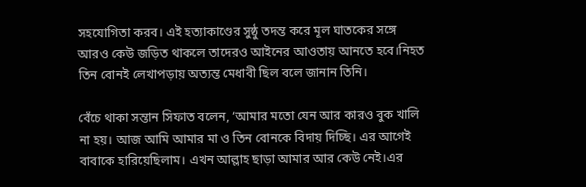সহযোগিতা করব। এই হত্যাকাণ্ডের সুষ্ঠু তদন্ত করে মূল ঘাতকের সঙ্গে আরও কেউ জড়িত থাকলে তাদেরও আইনের আওতায় আনতে হবে।নিহত তিন বোনই লেখাপড়ায় অত্যন্ত মেধাবী ছিল বলে জানান তিনি।

বেঁচে থাকা সন্তান সিফাত বলেন, ‘আমার মতো যেন আর কারও বুক খালি না হয়। আজ আমি আমার মা ও তিন বোনকে বিদায় দিচ্ছি। এর আগেই বাবাকে হারিয়েছিলাম। এখন আল্লাহ ছাড়া আমার আর কেউ নেই।এর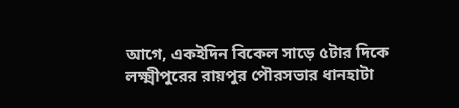আগে, একইদিন বিকেল সাড়ে ৫টার দিকে লক্ষ্মীপুরের রায়পুর পৌরসভার ধানহাটা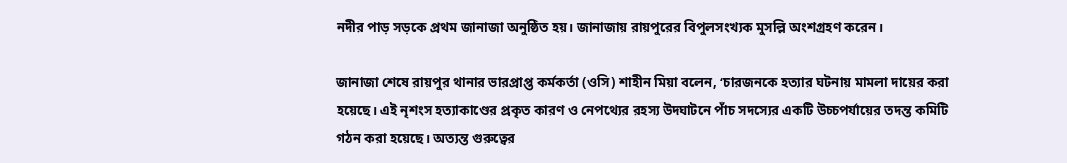নদীর পাড় সড়কে প্রথম জানাজা অনুষ্ঠিত হয়। জানাজায় রায়পুরের বিপুলসংখ্যক মুসল্লি অংশগ্রহণ করেন।

জানাজা শেষে রায়পুর থানার ভারপ্রাপ্ত কর্মকর্তা (ওসি) শাহীন মিয়া বলেন, ‘চারজনকে হত্যার ঘটনায় মামলা দায়ের করা হয়েছে। এই নৃশংস হত্যাকাণ্ডের প্রকৃত কারণ ও নেপথ্যের রহস্য উদ্ঘাটনে পাঁচ সদস্যের একটি উচ্চপর্যায়ের তদন্ত কমিটি গঠন করা হয়েছে। অত্যন্ত গুরুত্বের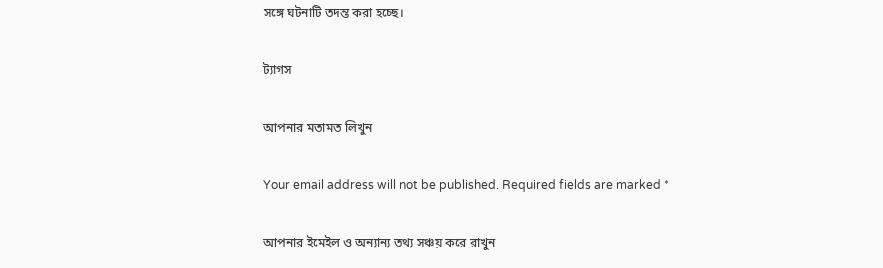সঙ্গে ঘটনাটি তদন্ত করা হচ্ছে।

ট্যাগস

আপনার মতামত লিখুন

Your email address will not be published. Required fields are marked *

আপনার ইমেইল ও অন্যান্য তথ্য সঞ্চয় করে রাখুন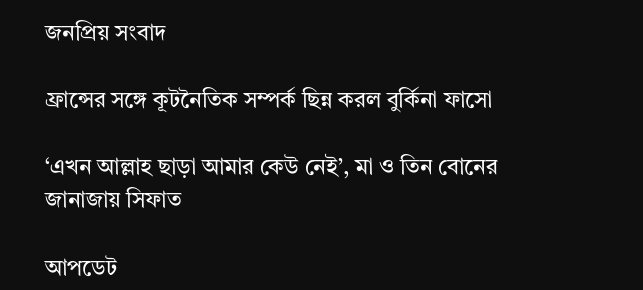জনপ্রিয় সংবাদ

ফ্রান্সের সঙ্গে কূটনৈতিক সম্পর্ক ছিন্ন করল বুর্কিনা ফাসো

‘এখন আল্লাহ ছাড়া আমার কেউ নেই’, মা ও তিন বোনের জানাজায় সিফাত

আপডেট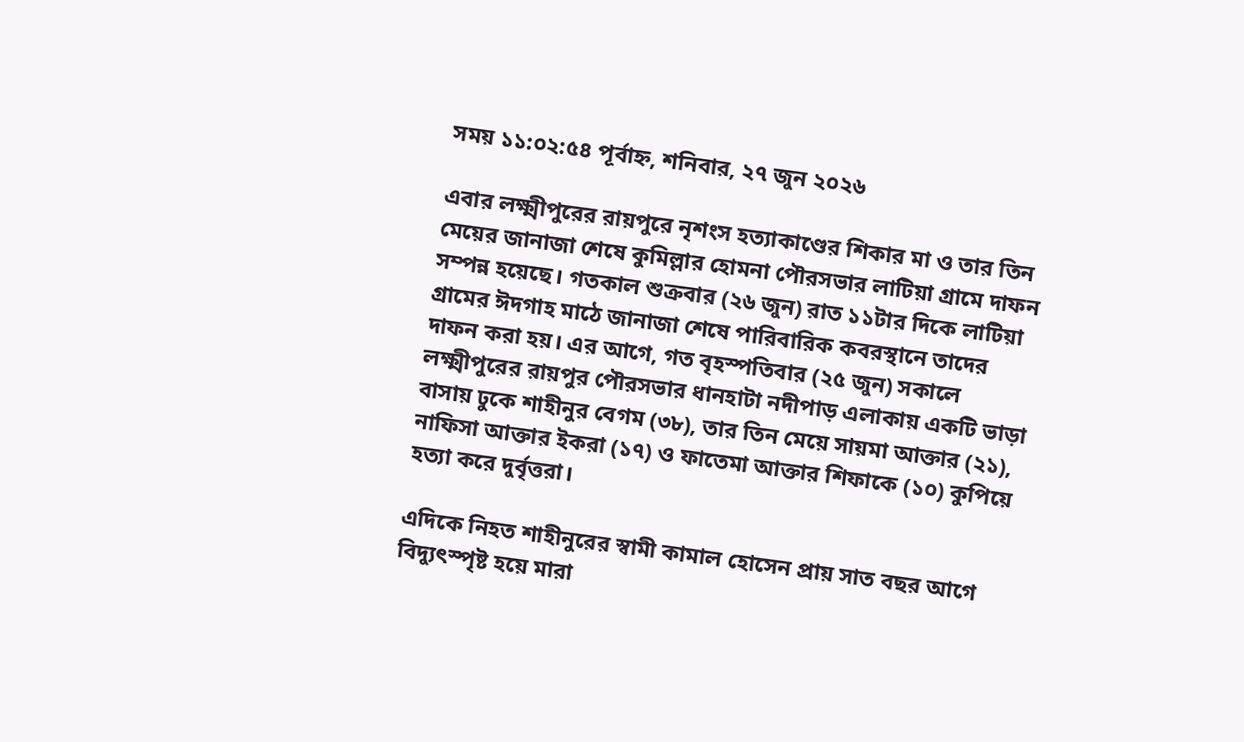সময় ১১:০২:৫৪ পূর্বাহ্ন, শনিবার, ২৭ জুন ২০২৬

এবার লক্ষ্মীপুরের রায়পুরে নৃশংস হত্যাকাণ্ডের শিকার মা ও তার তিন মেয়ের জানাজা শেষে কুমিল্লার হোমনা পৌরসভার লাটিয়া গ্রামে দাফন সম্পন্ন হয়েছে। গতকাল শুক্রবার (২৬ জুন) রাত ১১টার দিকে লাটিয়া গ্রামের ঈদগাহ মাঠে জানাজা শেষে পারিবারিক কবরস্থানে তাদের দাফন করা হয়। এর আগে, গত বৃহস্পতিবার (২৫ জুন) সকালে লক্ষ্মীপুরের রায়পুর পৌরসভার ধানহাটা নদীপাড় এলাকায় একটি ভাড়া বাসায় ঢুকে শাহীনুর বেগম (৩৮), তার তিন মেয়ে সায়মা আক্তার (২১), নাফিসা আক্তার ইকরা (১৭) ও ফাতেমা আক্তার শিফাকে (১০) কুপিয়ে হত্যা করে দুর্বৃত্তরা।

এদিকে নিহত শাহীনুরের স্বামী কামাল হোসেন প্রায় সাত বছর আগে বিদ্যুৎস্পৃষ্ট হয়ে মারা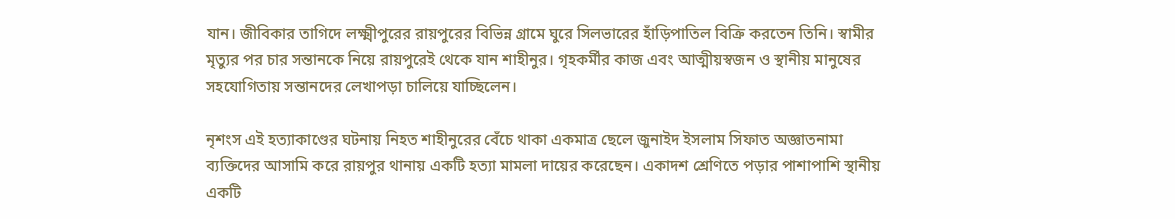যান। জীবিকার তাগিদে লক্ষ্মীপুরের রায়পুরের বিভিন্ন গ্রামে ঘুরে সিলভারের হাঁড়িপাতিল বিক্রি করতেন তিনি। স্বামীর মৃত্যুর পর চার সন্তানকে নিয়ে রায়পুরেই থেকে যান শাহীনুর। গৃহকর্মীর কাজ এবং আত্মীয়স্বজন ও স্থানীয় মানুষের সহযোগিতায় সন্তানদের লেখাপড়া চালিয়ে যাচ্ছিলেন।

নৃশংস এই হত্যাকাণ্ডের ঘটনায় নিহত শাহীনুরের বেঁচে থাকা একমাত্র ছেলে জুনাইদ ইসলাম সিফাত অজ্ঞাতনামা ব্যক্তিদের আসামি করে রায়পুর থানায় একটি হত্যা মামলা দায়ের করেছেন। একাদশ শ্রেণিতে পড়ার পাশাপাশি স্থানীয় একটি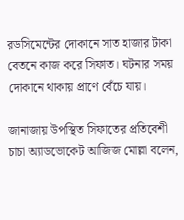রডসিমেন্টের দোকানে সাত হাজার টাকা বেতনে কাজ করে সিফাত। ঘটনার সময় দোকানে থাকায় প্রাণে বেঁচে যায়।

জানাজায় উপস্থিত সিফাতের প্রতিবেশী চাচা অ্যাডভোকেট আজিজ মোল্লা বলেন,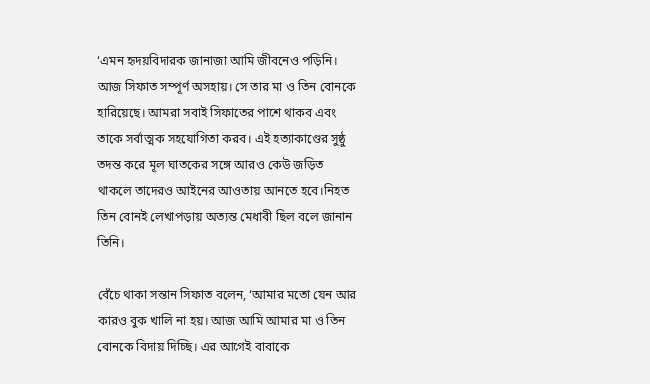‘এমন হৃদয়বিদারক জানাজা আমি জীবনেও পড়িনি। আজ সিফাত সম্পূর্ণ অসহায়। সে তার মা ও তিন বোনকে হারিয়েছে। আমরা সবাই সিফাতের পাশে থাকব এবং তাকে সর্বাত্মক সহযোগিতা করব। এই হত্যাকাণ্ডের সুষ্ঠু তদন্ত করে মূল ঘাতকের সঙ্গে আরও কেউ জড়িত থাকলে তাদেরও আইনের আওতায় আনতে হবে।নিহত তিন বোনই লেখাপড়ায় অত্যন্ত মেধাবী ছিল বলে জানান তিনি।

বেঁচে থাকা সন্তান সিফাত বলেন, ‘আমার মতো যেন আর কারও বুক খালি না হয়। আজ আমি আমার মা ও তিন বোনকে বিদায় দিচ্ছি। এর আগেই বাবাকে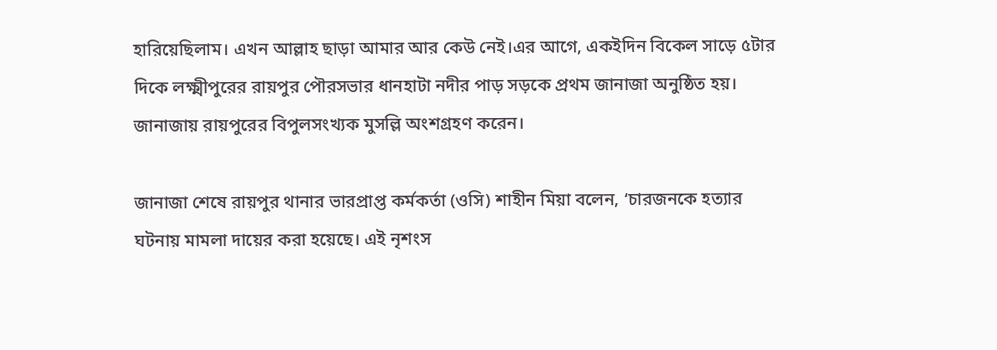হারিয়েছিলাম। এখন আল্লাহ ছাড়া আমার আর কেউ নেই।এর আগে, একইদিন বিকেল সাড়ে ৫টার দিকে লক্ষ্মীপুরের রায়পুর পৌরসভার ধানহাটা নদীর পাড় সড়কে প্রথম জানাজা অনুষ্ঠিত হয়। জানাজায় রায়পুরের বিপুলসংখ্যক মুসল্লি অংশগ্রহণ করেন।

জানাজা শেষে রায়পুর থানার ভারপ্রাপ্ত কর্মকর্তা (ওসি) শাহীন মিয়া বলেন, ‘চারজনকে হত্যার ঘটনায় মামলা দায়ের করা হয়েছে। এই নৃশংস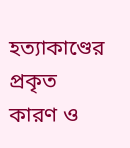হত্যাকাণ্ডের প্রকৃত কারণ ও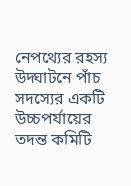নেপথ্যের রহস্য উদ্ঘাটনে পাঁচ সদস্যের একটি উচ্চপর্যায়ের তদন্ত কমিটি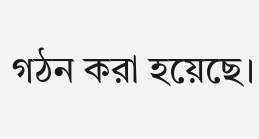গঠন করা হয়েছে।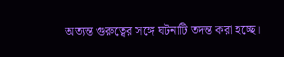অত্যন্ত গুরুত্বের সঙ্গে ঘটনাটি তদন্ত করা হচ্ছে।